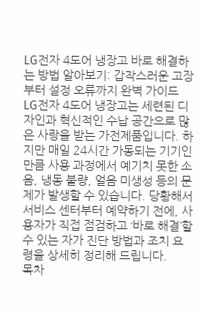LG전자 4도어 냉장고 바로 해결하는 방법 알아보기: 갑작스러운 고장부터 설정 오류까지 완벽 가이드
LG전자 4도어 냉장고는 세련된 디자인과 혁신적인 수납 공간으로 많은 사랑을 받는 가전제품입니다. 하지만 매일 24시간 가동되는 기기인 만큼 사용 과정에서 예기치 못한 소음, 냉동 불량, 얼음 미생성 등의 문제가 발생할 수 있습니다. 당황해서 서비스 센터부터 예약하기 전에, 사용자가 직접 점검하고 ‘바로 해결’할 수 있는 자가 진단 방법과 조치 요령을 상세히 정리해 드립니다.
목차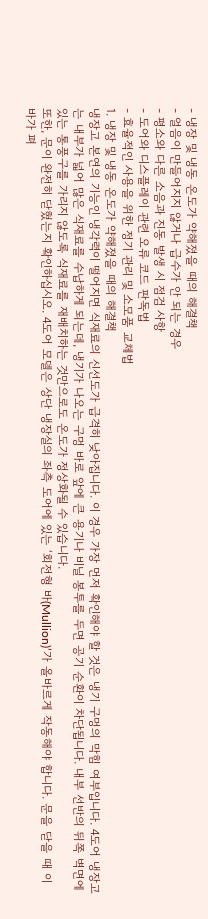- 냉장 및 냉동 온도가 약해졌을 때의 해결책
- 얼음이 만들어지지 않거나 급수가 안 되는 경우
- 평소와 다른 소음과 진동 발생 시 점검 사항
- 도어와 디스플레이 관련 오류 코드 판독법
- 효율적인 사용을 위한 정기 관리 및 소모품 교체법
1. 냉장 및 냉동 온도가 약해졌을 때의 해결책
냉장고 본연의 기능인 냉각력이 떨어지면 식재료의 신선도가 급격히 낮아집니다. 이 경우 가장 먼저 확인해야 할 것은 냉기 구멍의 막힘 여부입니다. 4도어 냉장고는 내부가 넓어 많은 식재료를 수납하게 되는데, 냉기가 나오는 구멍 바로 앞에 큰 용기나 비닐 봉투를 두면 공기 순환이 차단됩니다. 내부 선반의 뒤쪽 벽면에 있는 통풍구를 가리지 않도록 식재료를 재배치하는 것만으로도 온도가 정상화될 수 있습니다.
또한, 문이 완전히 닫혔는지 확인하십시오. 4도어 모델은 상단 냉장실의 좌측 도어에 있는 ‘회전형 바(Mullion)’가 올바르게 작동해야 합니다. 문을 닫을 때 이 바가 펴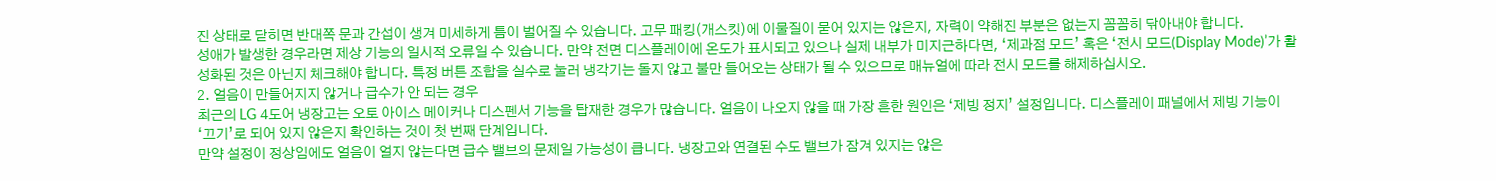진 상태로 닫히면 반대쪽 문과 간섭이 생겨 미세하게 틈이 벌어질 수 있습니다. 고무 패킹(개스킷)에 이물질이 묻어 있지는 않은지, 자력이 약해진 부분은 없는지 꼼꼼히 닦아내야 합니다.
성애가 발생한 경우라면 제상 기능의 일시적 오류일 수 있습니다. 만약 전면 디스플레이에 온도가 표시되고 있으나 실제 내부가 미지근하다면, ‘제과점 모드’ 혹은 ‘전시 모드(Display Mode)’가 활성화된 것은 아닌지 체크해야 합니다. 특정 버튼 조합을 실수로 눌러 냉각기는 돌지 않고 불만 들어오는 상태가 될 수 있으므로 매뉴얼에 따라 전시 모드를 해제하십시오.
2. 얼음이 만들어지지 않거나 급수가 안 되는 경우
최근의 LG 4도어 냉장고는 오토 아이스 메이커나 디스펜서 기능을 탑재한 경우가 많습니다. 얼음이 나오지 않을 때 가장 흔한 원인은 ‘제빙 정지’ 설정입니다. 디스플레이 패널에서 제빙 기능이 ‘끄기’로 되어 있지 않은지 확인하는 것이 첫 번째 단계입니다.
만약 설정이 정상임에도 얼음이 얼지 않는다면 급수 밸브의 문제일 가능성이 큽니다. 냉장고와 연결된 수도 밸브가 잠겨 있지는 않은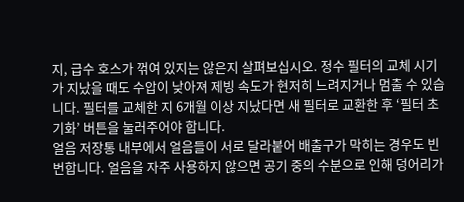지, 급수 호스가 꺾여 있지는 않은지 살펴보십시오. 정수 필터의 교체 시기가 지났을 때도 수압이 낮아져 제빙 속도가 현저히 느려지거나 멈출 수 있습니다. 필터를 교체한 지 6개월 이상 지났다면 새 필터로 교환한 후 ‘필터 초기화’ 버튼을 눌러주어야 합니다.
얼음 저장통 내부에서 얼음들이 서로 달라붙어 배출구가 막히는 경우도 빈번합니다. 얼음을 자주 사용하지 않으면 공기 중의 수분으로 인해 덩어리가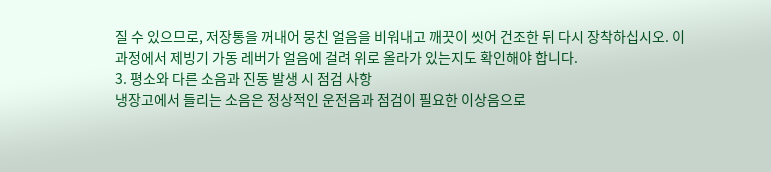질 수 있으므로, 저장통을 꺼내어 뭉친 얼음을 비워내고 깨끗이 씻어 건조한 뒤 다시 장착하십시오. 이 과정에서 제빙기 가동 레버가 얼음에 걸려 위로 올라가 있는지도 확인해야 합니다.
3. 평소와 다른 소음과 진동 발생 시 점검 사항
냉장고에서 들리는 소음은 정상적인 운전음과 점검이 필요한 이상음으로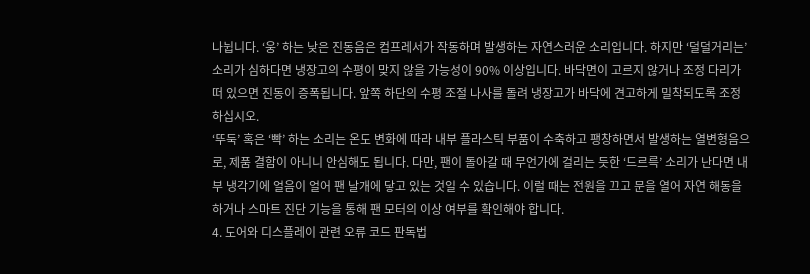나뉩니다. ‘웅’ 하는 낮은 진동음은 컴프레서가 작동하며 발생하는 자연스러운 소리입니다. 하지만 ‘덜덜거리는’ 소리가 심하다면 냉장고의 수평이 맞지 않을 가능성이 90% 이상입니다. 바닥면이 고르지 않거나 조정 다리가 떠 있으면 진동이 증폭됩니다. 앞쪽 하단의 수평 조절 나사를 돌려 냉장고가 바닥에 견고하게 밀착되도록 조정하십시오.
‘뚜둑’ 혹은 ‘빡’ 하는 소리는 온도 변화에 따라 내부 플라스틱 부품이 수축하고 팽창하면서 발생하는 열변형음으로, 제품 결함이 아니니 안심해도 됩니다. 다만, 팬이 돌아갈 때 무언가에 걸리는 듯한 ‘드르륵’ 소리가 난다면 내부 냉각기에 얼음이 얼어 팬 날개에 닿고 있는 것일 수 있습니다. 이럴 때는 전원을 끄고 문을 열어 자연 해동을 하거나 스마트 진단 기능을 통해 팬 모터의 이상 여부를 확인해야 합니다.
4. 도어와 디스플레이 관련 오류 코드 판독법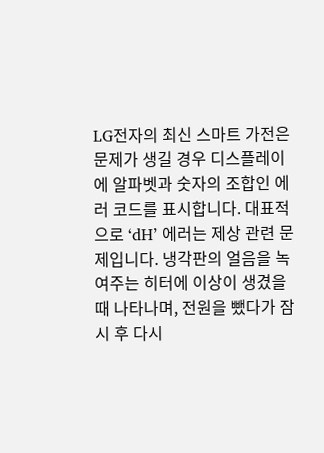LG전자의 최신 스마트 가전은 문제가 생길 경우 디스플레이에 알파벳과 숫자의 조합인 에러 코드를 표시합니다. 대표적으로 ‘dH’ 에러는 제상 관련 문제입니다. 냉각판의 얼음을 녹여주는 히터에 이상이 생겼을 때 나타나며, 전원을 뺐다가 잠시 후 다시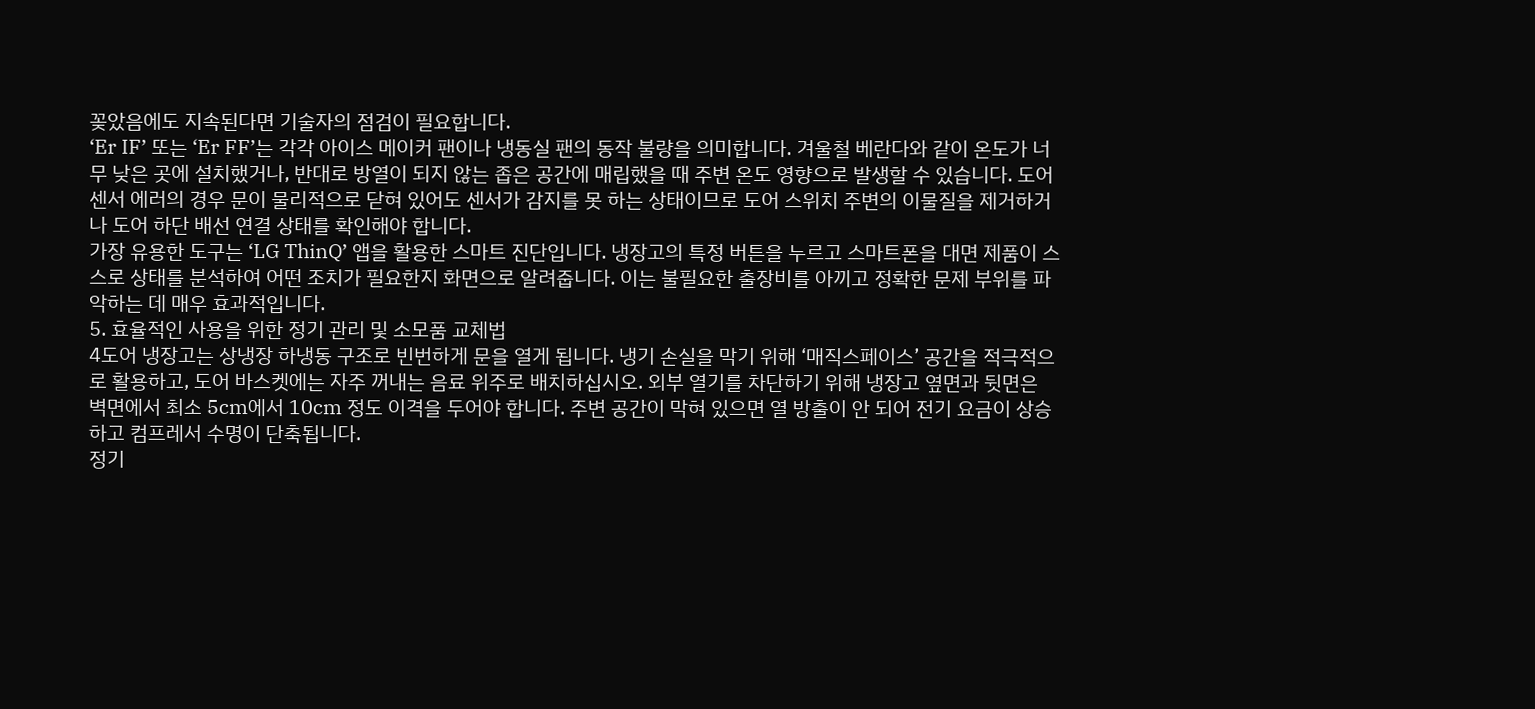꽂았음에도 지속된다면 기술자의 점검이 필요합니다.
‘Er IF’ 또는 ‘Er FF’는 각각 아이스 메이커 팬이나 냉동실 팬의 동작 불량을 의미합니다. 겨울철 베란다와 같이 온도가 너무 낮은 곳에 설치했거나, 반대로 방열이 되지 않는 좁은 공간에 매립했을 때 주변 온도 영향으로 발생할 수 있습니다. 도어 센서 에러의 경우 문이 물리적으로 닫혀 있어도 센서가 감지를 못 하는 상태이므로 도어 스위치 주변의 이물질을 제거하거나 도어 하단 배선 연결 상태를 확인해야 합니다.
가장 유용한 도구는 ‘LG ThinQ’ 앱을 활용한 스마트 진단입니다. 냉장고의 특정 버튼을 누르고 스마트폰을 대면 제품이 스스로 상태를 분석하여 어떤 조치가 필요한지 화면으로 알려줍니다. 이는 불필요한 출장비를 아끼고 정확한 문제 부위를 파악하는 데 매우 효과적입니다.
5. 효율적인 사용을 위한 정기 관리 및 소모품 교체법
4도어 냉장고는 상냉장 하냉동 구조로 빈번하게 문을 열게 됩니다. 냉기 손실을 막기 위해 ‘매직스페이스’ 공간을 적극적으로 활용하고, 도어 바스켓에는 자주 꺼내는 음료 위주로 배치하십시오. 외부 열기를 차단하기 위해 냉장고 옆면과 뒷면은 벽면에서 최소 5cm에서 10cm 정도 이격을 두어야 합니다. 주변 공간이 막혀 있으면 열 방출이 안 되어 전기 요금이 상승하고 컴프레서 수명이 단축됩니다.
정기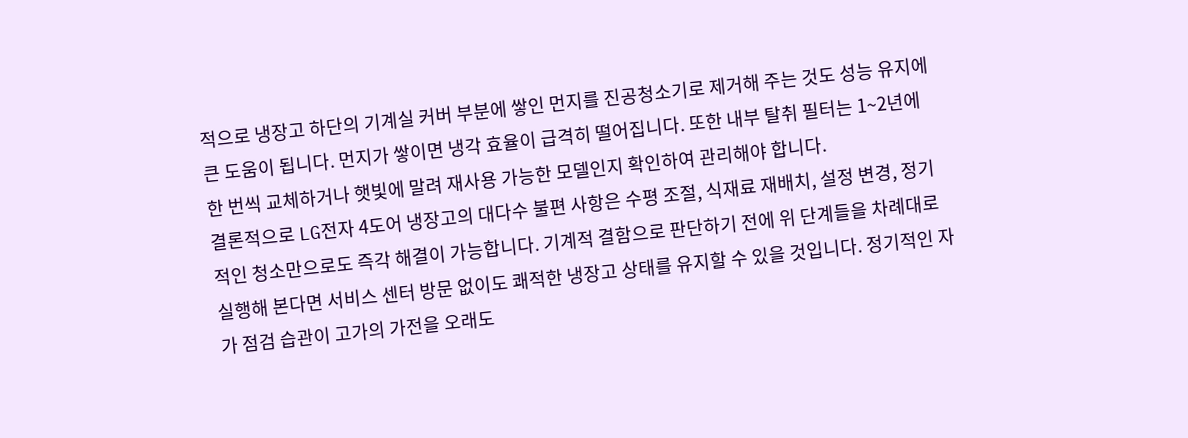적으로 냉장고 하단의 기계실 커버 부분에 쌓인 먼지를 진공청소기로 제거해 주는 것도 성능 유지에 큰 도움이 됩니다. 먼지가 쌓이면 냉각 효율이 급격히 떨어집니다. 또한 내부 탈취 필터는 1~2년에 한 번씩 교체하거나 햇빛에 말려 재사용 가능한 모델인지 확인하여 관리해야 합니다.
결론적으로 LG전자 4도어 냉장고의 대다수 불편 사항은 수평 조절, 식재료 재배치, 설정 변경, 정기적인 청소만으로도 즉각 해결이 가능합니다. 기계적 결함으로 판단하기 전에 위 단계들을 차례대로 실행해 본다면 서비스 센터 방문 없이도 쾌적한 냉장고 상태를 유지할 수 있을 것입니다. 정기적인 자가 점검 습관이 고가의 가전을 오래도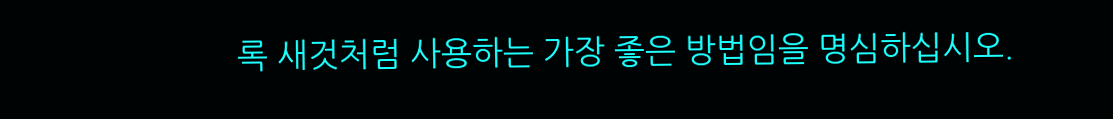록 새것처럼 사용하는 가장 좋은 방법임을 명심하십시오.